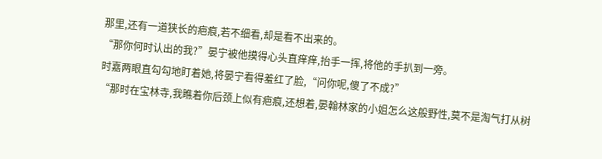那里,还有一道狭长的疤痕,若不细看,却是看不出来的。
“那你何时认出的我?”晏宁被他摸得心头直痒痒,抬手一挥,将他的手扒到一旁。
时嘉两眼直勾勾地盯着她,将晏宁看得羞红了脸,“问你呢,傻了不成?”
“那时在宝林寺,我瞧着你后颈上似有疤痕,还想着,晏翰林家的小姐怎么这般野性,莫不是淘气打从树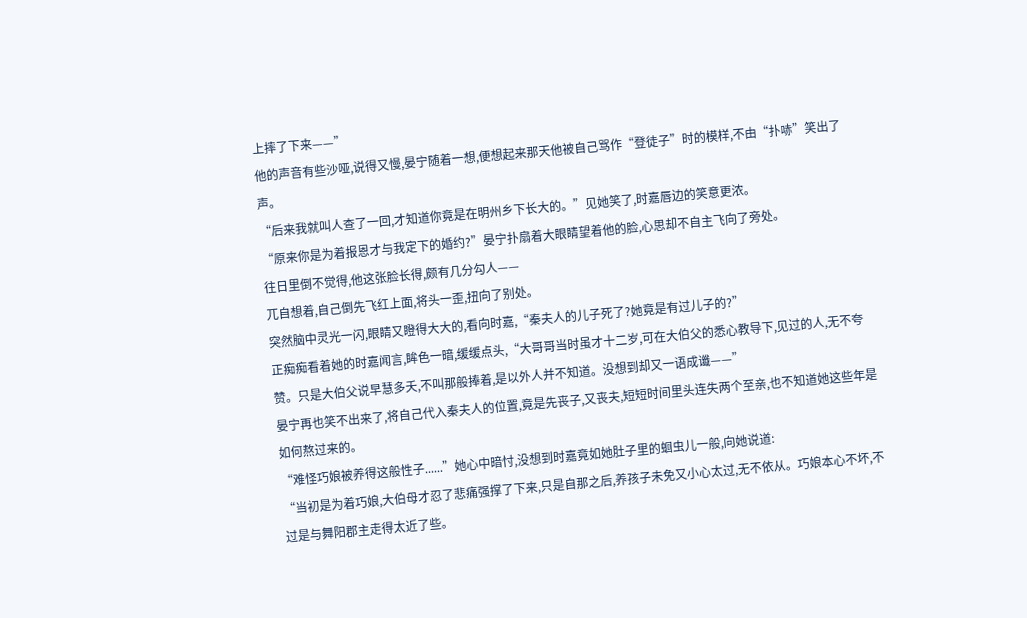上摔了下来——”
他的声音有些沙哑,说得又慢,晏宁随着一想,便想起来那天他被自己骂作“登徒子”时的模样,不由“扑哧”笑出了声。
“后来我就叫人查了一回,才知道你竟是在明州乡下长大的。”见她笑了,时嘉唇边的笑意更浓。
“原来你是为着报恩才与我定下的婚约?”晏宁扑扇着大眼睛望着他的脸,心思却不自主飞向了旁处。
往日里倒不觉得,他这张脸长得,颇有几分勾人——
兀自想着,自己倒先飞红上面,将头一歪,扭向了别处。
突然脑中灵光一闪,眼睛又瞪得大大的,看向时嘉,“秦夫人的儿子死了?她竟是有过儿子的?”
正痴痴看着她的时嘉闻言,眸色一暗,缓缓点头,“大哥哥当时虽才十二岁,可在大伯父的悉心教导下,见过的人,无不夸赞。只是大伯父说早慧多夭,不叫那般捧着,是以外人并不知道。没想到却又一语成谶——”
晏宁再也笑不出来了,将自己代入秦夫人的位置,竟是先丧子,又丧夫,短短时间里头连失两个至亲,也不知道她这些年是如何熬过来的。
“难怪巧娘被养得这般性子......”她心中暗忖,没想到时嘉竟如她肚子里的蛔虫儿一般,向她说道:
“当初是为着巧娘,大伯母才忍了悲痛强撑了下来,只是自那之后,养孩子未免又小心太过,无不依从。巧娘本心不坏,不过是与舞阳郡主走得太近了些。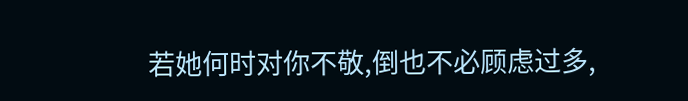若她何时对你不敬,倒也不必顾虑过多,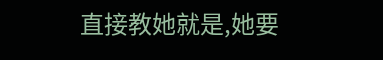直接教她就是,她要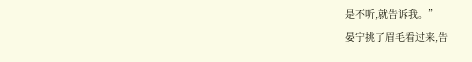是不听,就告诉我。”
晏宁挑了眉毛看过来,告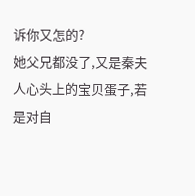诉你又怎的?
她父兄都没了,又是秦夫人心头上的宝贝蛋子,若是对自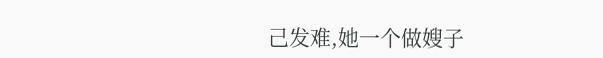己发难,她一个做嫂子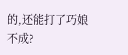的,还能打了巧娘不成?